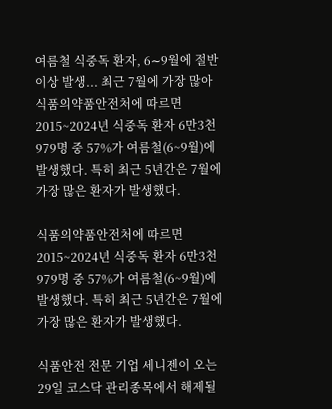여름철 식중독 환자, 6∼9월에 절반 이상 발생... 최근 7월에 가장 많아
식품의약품안전처에 따르면 2015~2024년 식중독 환자 6만3천979명 중 57%가 여름철(6~9월)에 발생했다. 특히 최근 5년간은 7월에 가장 많은 환자가 발생했다.

식품의약품안전처에 따르면 2015~2024년 식중독 환자 6만3천979명 중 57%가 여름철(6~9월)에 발생했다. 특히 최근 5년간은 7월에 가장 많은 환자가 발생했다.

식품안전 전문 기업 세니젠이 오는 29일 코스닥 관리종목에서 해제될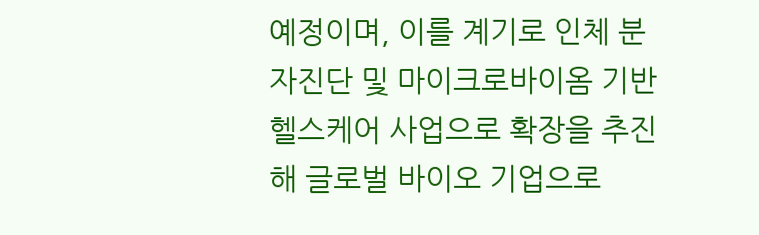예정이며, 이를 계기로 인체 분자진단 및 마이크로바이옴 기반 헬스케어 사업으로 확장을 추진해 글로벌 바이오 기업으로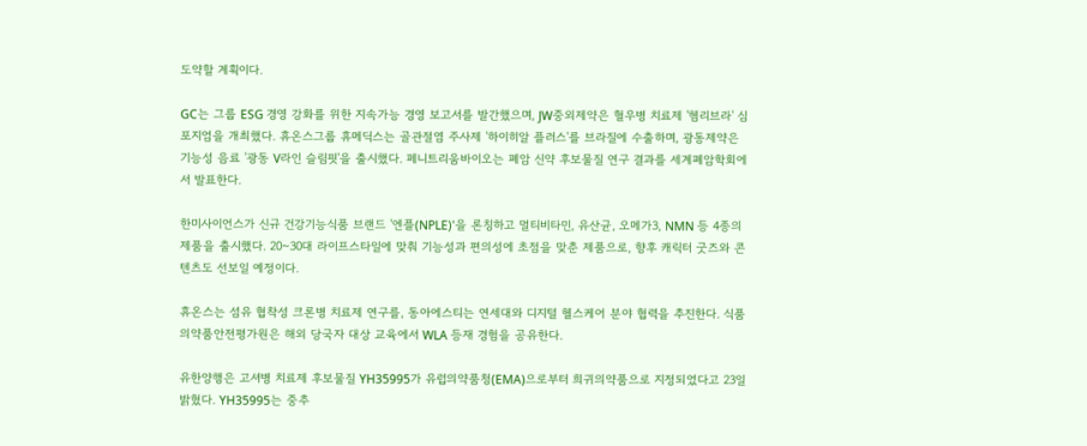도약할 계획이다.

GC는 그룹 ESG 경영 강화를 위한 지속가능 경영 보고서를 발간했으며, JW중외제약은 혈우병 치료제 '헴리브라' 심포지엄을 개최했다. 휴온스그룹 휴메딕스는 골관절염 주사제 '하이히알 플러스'를 브라질에 수출하며, 광동제약은 기능성 음료 '광동 V라인 슬림핏'을 출시했다. 페니트리움바이오는 폐암 신약 후보물질 연구 결과를 세계폐암학회에서 발표한다.

한미사이언스가 신규 건강기능식품 브랜드 '엔플(NPLE)'을 론칭하고 멀티비타민, 유산균, 오메가3, NMN 등 4종의 제품을 출시했다. 20~30대 라이프스타일에 맞춰 기능성과 편의성에 초점을 맞춘 제품으로, 향후 캐릭터 굿즈와 콘텐츠도 선보일 예정이다.

휴온스는 섬유 협착성 크론병 치료제 연구를, 동아에스티는 연세대와 디지털 헬스케어 분야 협력을 추진한다. 식품의약품안전평가원은 해외 당국자 대상 교육에서 WLA 등재 경험을 공유한다.

유한양행은 고셔병 치료제 후보물질 YH35995가 유럽의약품청(EMA)으로부터 희귀의약품으로 지정되었다고 23일 밝혔다. YH35995는 중추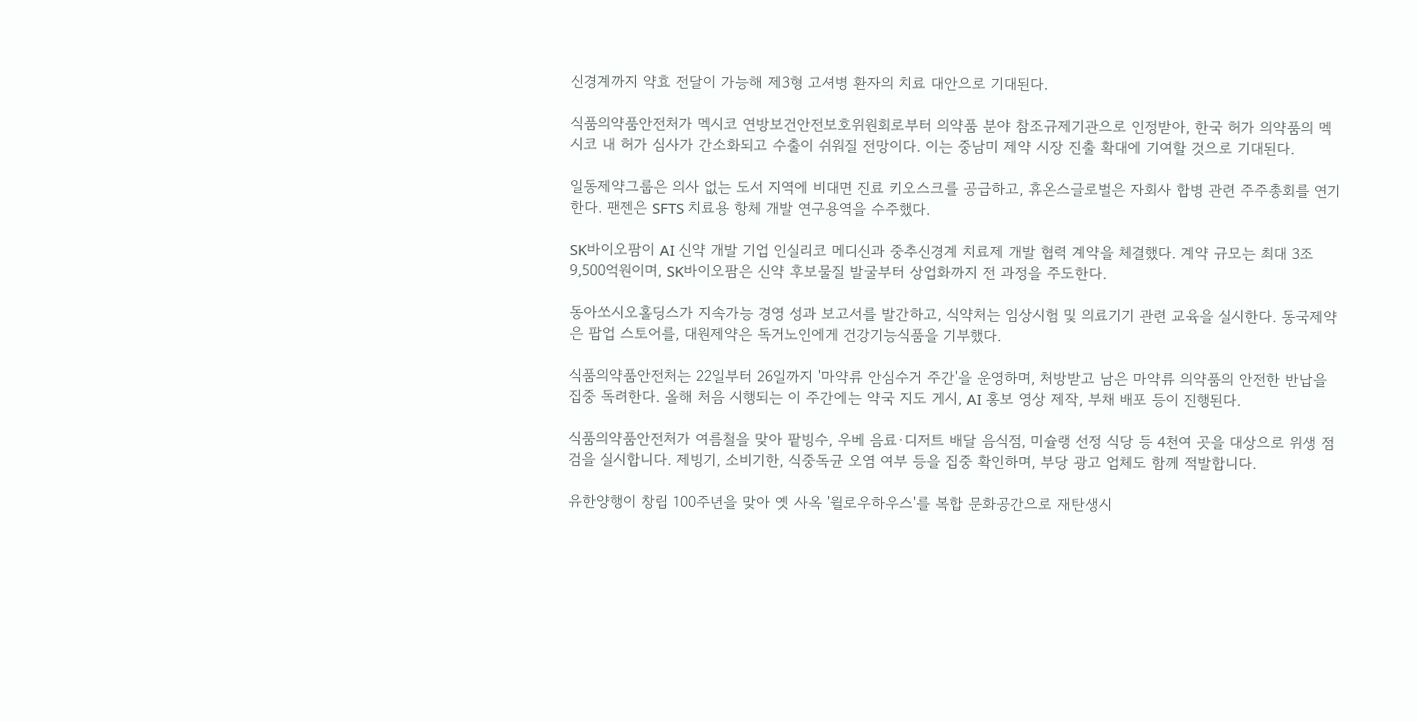신경계까지 약효 전달이 가능해 제3형 고셔병 환자의 치료 대안으로 기대된다.

식품의약품안전처가 멕시코 연방보건안전보호위원회로부터 의약품 분야 참조규제기관으로 인정받아, 한국 허가 의약품의 멕시코 내 허가 심사가 간소화되고 수출이 쉬워질 전망이다. 이는 중남미 제약 시장 진출 확대에 기여할 것으로 기대된다.

일동제약그룹은 의사 없는 도서 지역에 비대면 진료 키오스크를 공급하고, 휴온스글로벌은 자회사 합병 관련 주주총회를 연기한다. 팬젠은 SFTS 치료용 항체 개발 연구용역을 수주했다.

SK바이오팜이 AI 신약 개발 기업 인실리코 메디신과 중추신경계 치료제 개발 협력 계약을 체결했다. 계약 규모는 최대 3조 9,500억원이며, SK바이오팜은 신약 후보물질 발굴부터 상업화까지 전 과정을 주도한다.

동아쏘시오홀딩스가 지속가능 경영 성과 보고서를 발간하고, 식약처는 임상시험 및 의료기기 관련 교육을 실시한다. 동국제약은 팝업 스토어를, 대원제약은 독거노인에게 건강기능식품을 기부했다.

식품의약품안전처는 22일부터 26일까지 '마약류 안심수거 주간'을 운영하며, 처방받고 남은 마약류 의약품의 안전한 반납을 집중 독려한다. 올해 처음 시행되는 이 주간에는 약국 지도 게시, AI 홍보 영상 제작, 부채 배포 등이 진행된다.

식품의약품안전처가 여름철을 맞아 팥빙수, 우베 음료·디저트 배달 음식점, 미슐랭 선정 식당 등 4천여 곳을 대상으로 위생 점검을 실시합니다. 제빙기, 소비기한, 식중독균 오염 여부 등을 집중 확인하며, 부당 광고 업체도 함께 적발합니다.

유한양행이 창립 100주년을 맞아 옛 사옥 '윌로우하우스'를 복합 문화공간으로 재탄생시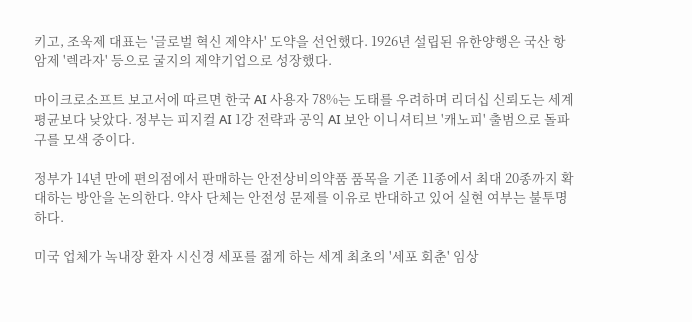키고, 조욱제 대표는 '글로벌 혁신 제약사' 도약을 선언했다. 1926년 설립된 유한양행은 국산 항암제 '렉라자' 등으로 굴지의 제약기업으로 성장했다.

마이크로소프트 보고서에 따르면 한국 AI 사용자 78%는 도태를 우려하며 리더십 신뢰도는 세계 평균보다 낮았다. 정부는 피지컬 AI 1강 전략과 공익 AI 보안 이니셔티브 '캐노피' 출범으로 돌파구를 모색 중이다.

정부가 14년 만에 편의점에서 판매하는 안전상비의약품 품목을 기존 11종에서 최대 20종까지 확대하는 방안을 논의한다. 약사 단체는 안전성 문제를 이유로 반대하고 있어 실현 여부는 불투명하다.

미국 업체가 녹내장 환자 시신경 세포를 젊게 하는 세계 최초의 '세포 회춘' 임상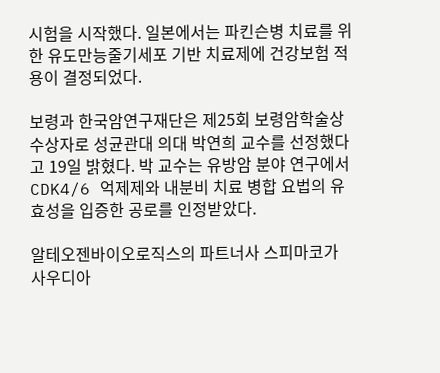시험을 시작했다. 일본에서는 파킨슨병 치료를 위한 유도만능줄기세포 기반 치료제에 건강보험 적용이 결정되었다.

보령과 한국암연구재단은 제25회 보령암학술상 수상자로 성균관대 의대 박연희 교수를 선정했다고 19일 밝혔다. 박 교수는 유방암 분야 연구에서 CDK4/6 억제제와 내분비 치료 병합 요법의 유효성을 입증한 공로를 인정받았다.

알테오젠바이오로직스의 파트너사 스피마코가 사우디아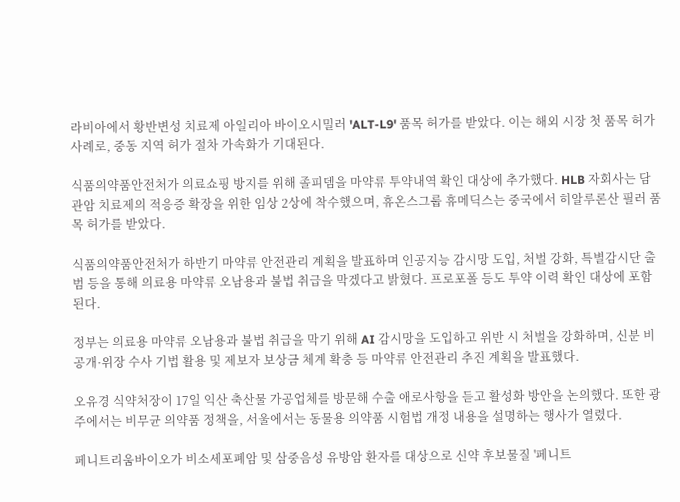라비아에서 황반변성 치료제 아일리아 바이오시밀러 'ALT-L9' 품목 허가를 받았다. 이는 해외 시장 첫 품목 허가 사례로, 중동 지역 허가 절차 가속화가 기대된다.

식품의약품안전처가 의료쇼핑 방지를 위해 졸피뎀을 마약류 투약내역 확인 대상에 추가했다. HLB 자회사는 담관암 치료제의 적응증 확장을 위한 임상 2상에 착수했으며, 휴온스그룹 휴메딕스는 중국에서 히알루론산 필러 품목 허가를 받았다.

식품의약품안전처가 하반기 마약류 안전관리 계획을 발표하며 인공지능 감시망 도입, 처벌 강화, 특별감시단 출범 등을 통해 의료용 마약류 오남용과 불법 취급을 막겠다고 밝혔다. 프로포폴 등도 투약 이력 확인 대상에 포함된다.

정부는 의료용 마약류 오남용과 불법 취급을 막기 위해 AI 감시망을 도입하고 위반 시 처벌을 강화하며, 신분 비공개·위장 수사 기법 활용 및 제보자 보상금 체계 확충 등 마약류 안전관리 추진 계획을 발표했다.

오유경 식약처장이 17일 익산 축산물 가공업체를 방문해 수출 애로사항을 듣고 활성화 방안을 논의했다. 또한 광주에서는 비무균 의약품 정책을, 서울에서는 동물용 의약품 시험법 개정 내용을 설명하는 행사가 열렸다.

페니트리움바이오가 비소세포폐암 및 삼중음성 유방암 환자를 대상으로 신약 후보물질 '페니트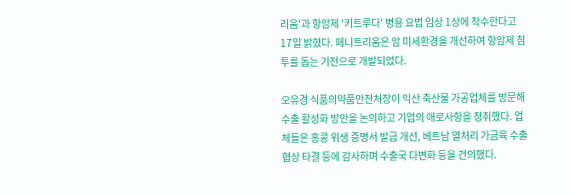리움'과 항암제 '키트루다' 병용 요법 임상 1상에 착수한다고 17일 밝혔다. 페니트리움은 암 미세환경을 개선하여 항암제 침투를 돕는 기전으로 개발되었다.

오유경 식품의약품안전처장이 익산 축산물 가공업체를 방문해 수출 활성화 방안을 논의하고 기업의 애로사항을 청취했다. 업체들은 홍콩 위생 증명서 발급 개선, 베트남 열처리 가금육 수출 협상 타결 등에 감사하며 수출국 다변화 등을 건의했다.